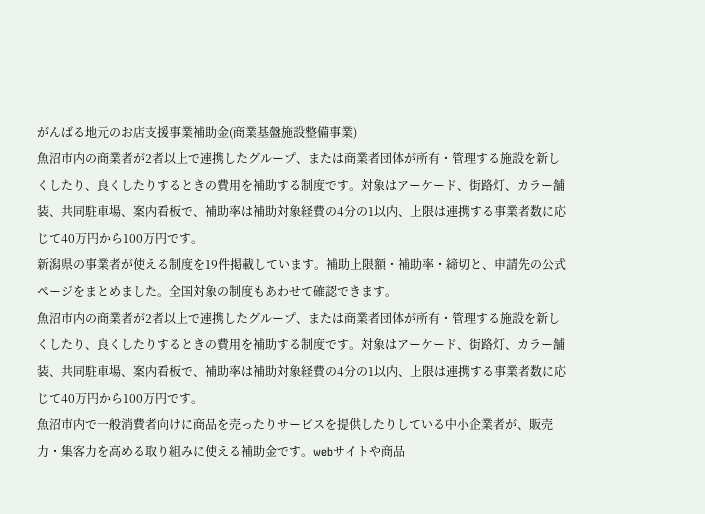がんばる地元のお店支援事業補助金(商業基盤施設整備事業)
魚沼市内の商業者が2者以上で連携したグループ、または商業者団体が所有・管理する施設を新しくしたり、良くしたりするときの費用を補助する制度です。対象はアーケード、街路灯、カラー舗装、共同駐車場、案内看板で、補助率は補助対象経費の4分の1以内、上限は連携する事業者数に応じて40万円から100万円です。
新潟県の事業者が使える制度を19件掲載しています。補助上限額・補助率・締切と、申請先の公式ページをまとめました。全国対象の制度もあわせて確認できます。
魚沼市内の商業者が2者以上で連携したグループ、または商業者団体が所有・管理する施設を新しくしたり、良くしたりするときの費用を補助する制度です。対象はアーケード、街路灯、カラー舗装、共同駐車場、案内看板で、補助率は補助対象経費の4分の1以内、上限は連携する事業者数に応じて40万円から100万円です。
魚沼市内で一般消費者向けに商品を売ったりサービスを提供したりしている中小企業者が、販売力・集客力を高める取り組みに使える補助金です。webサイトや商品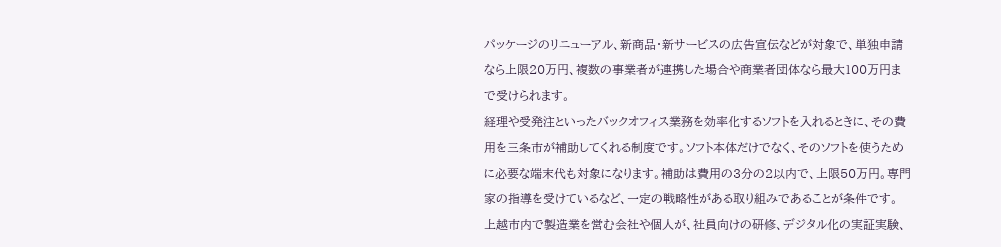パッケージのリニューアル、新商品・新サービスの広告宣伝などが対象で、単独申請なら上限20万円、複数の事業者が連携した場合や商業者団体なら最大100万円まで受けられます。
経理や受発注といったバックオフィス業務を効率化するソフトを入れるときに、その費用を三条市が補助してくれる制度です。ソフト本体だけでなく、そのソフトを使うために必要な端末代も対象になります。補助は費用の3分の2以内で、上限50万円。専門家の指導を受けているなど、一定の戦略性がある取り組みであることが条件です。
上越市内で製造業を営む会社や個人が、社員向けの研修、デジタル化の実証実験、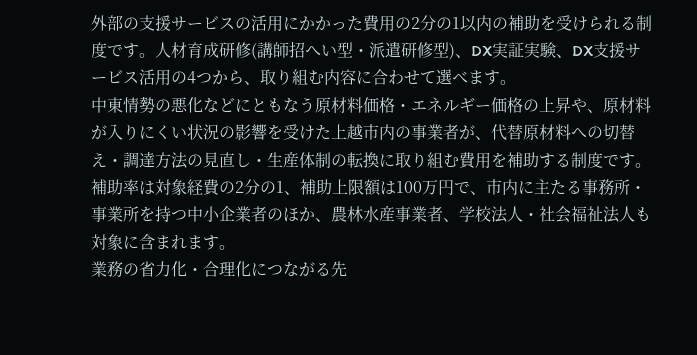外部の支援サービスの活用にかかった費用の2分の1以内の補助を受けられる制度です。人材育成研修(講師招へい型・派遣研修型)、DX実証実験、DX支援サービス活用の4つから、取り組む内容に合わせて選べます。
中東情勢の悪化などにともなう原材料価格・エネルギー価格の上昇や、原材料が入りにくい状況の影響を受けた上越市内の事業者が、代替原材料への切替え・調達方法の見直し・生産体制の転換に取り組む費用を補助する制度です。補助率は対象経費の2分の1、補助上限額は100万円で、市内に主たる事務所・事業所を持つ中小企業者のほか、農林水産事業者、学校法人・社会福祉法人も対象に含まれます。
業務の省力化・合理化につながる先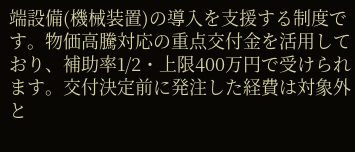端設備(機械装置)の導入を支援する制度です。物価高騰対応の重点交付金を活用しており、補助率1/2・上限400万円で受けられます。交付決定前に発注した経費は対象外と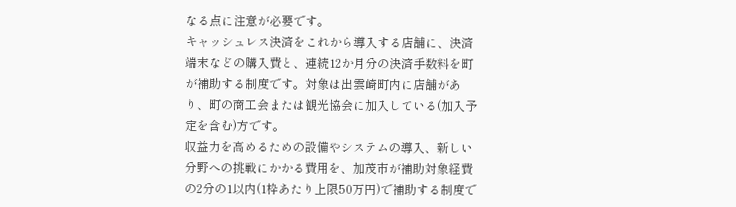なる点に注意が必要です。
キャッシュレス決済をこれから導入する店舗に、決済端末などの購入費と、連続12か月分の決済手数料を町が補助する制度です。対象は出雲崎町内に店舗があり、町の商工会または観光協会に加入している(加入予定を含む)方です。
収益力を高めるための設備やシステムの導入、新しい分野への挑戦にかかる費用を、加茂市が補助対象経費の2分の1以内(1枠あたり上限50万円)で補助する制度で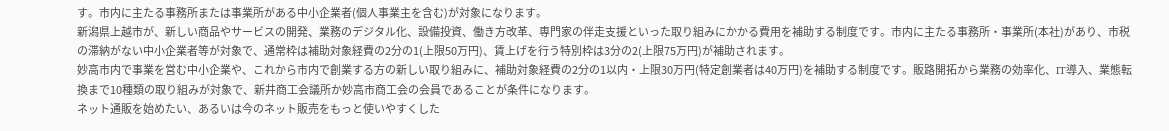す。市内に主たる事務所または事業所がある中小企業者(個人事業主を含む)が対象になります。
新潟県上越市が、新しい商品やサービスの開発、業務のデジタル化、設備投資、働き方改革、専門家の伴走支援といった取り組みにかかる費用を補助する制度です。市内に主たる事務所・事業所(本社)があり、市税の滞納がない中小企業者等が対象で、通常枠は補助対象経費の2分の1(上限50万円)、賃上げを行う特別枠は3分の2(上限75万円)が補助されます。
妙高市内で事業を営む中小企業や、これから市内で創業する方の新しい取り組みに、補助対象経費の2分の1以内・上限30万円(特定創業者は40万円)を補助する制度です。販路開拓から業務の効率化、IT導入、業態転換まで10種類の取り組みが対象で、新井商工会議所か妙高市商工会の会員であることが条件になります。
ネット通販を始めたい、あるいは今のネット販売をもっと使いやすくした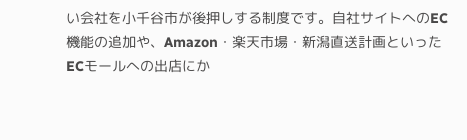い会社を小千谷市が後押しする制度です。自社サイトへのEC機能の追加や、Amazon・楽天市場・新潟直送計画といったECモールへの出店にか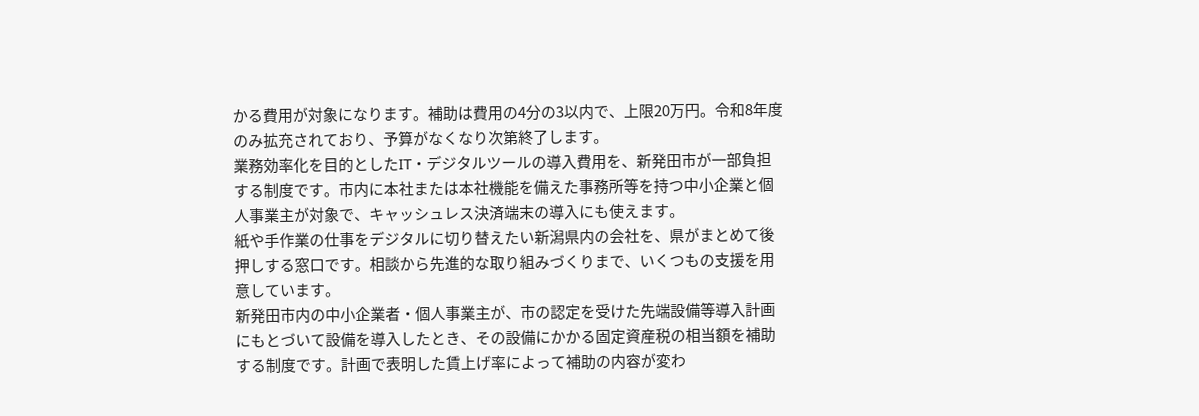かる費用が対象になります。補助は費用の4分の3以内で、上限20万円。令和8年度のみ拡充されており、予算がなくなり次第終了します。
業務効率化を目的としたIT・デジタルツールの導入費用を、新発田市が一部負担する制度です。市内に本社または本社機能を備えた事務所等を持つ中小企業と個人事業主が対象で、キャッシュレス決済端末の導入にも使えます。
紙や手作業の仕事をデジタルに切り替えたい新潟県内の会社を、県がまとめて後押しする窓口です。相談から先進的な取り組みづくりまで、いくつもの支援を用意しています。
新発田市内の中小企業者・個人事業主が、市の認定を受けた先端設備等導入計画にもとづいて設備を導入したとき、その設備にかかる固定資産税の相当額を補助する制度です。計画で表明した賃上げ率によって補助の内容が変わ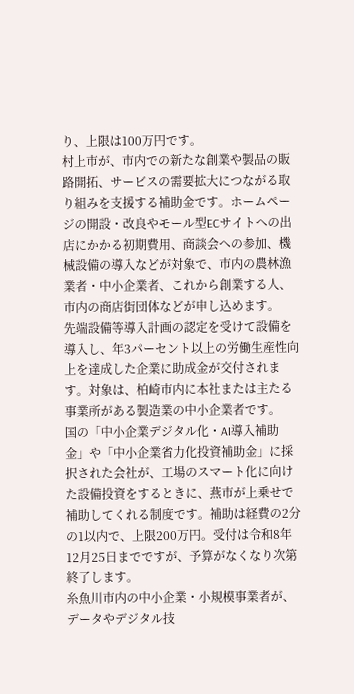り、上限は100万円です。
村上市が、市内での新たな創業や製品の販路開拓、サービスの需要拡大につながる取り組みを支援する補助金です。ホームページの開設・改良やモール型ECサイトへの出店にかかる初期費用、商談会への参加、機械設備の導入などが対象で、市内の農林漁業者・中小企業者、これから創業する人、市内の商店街団体などが申し込めます。
先端設備等導入計画の認定を受けて設備を導入し、年3パーセント以上の労働生産性向上を達成した企業に助成金が交付されます。対象は、柏崎市内に本社または主たる事業所がある製造業の中小企業者です。
国の「中小企業デジタル化・AI導入補助金」や「中小企業省力化投資補助金」に採択された会社が、工場のスマート化に向けた設備投資をするときに、燕市が上乗せで補助してくれる制度です。補助は経費の2分の1以内で、上限200万円。受付は令和8年12月25日までですが、予算がなくなり次第終了します。
糸魚川市内の中小企業・小規模事業者が、データやデジタル技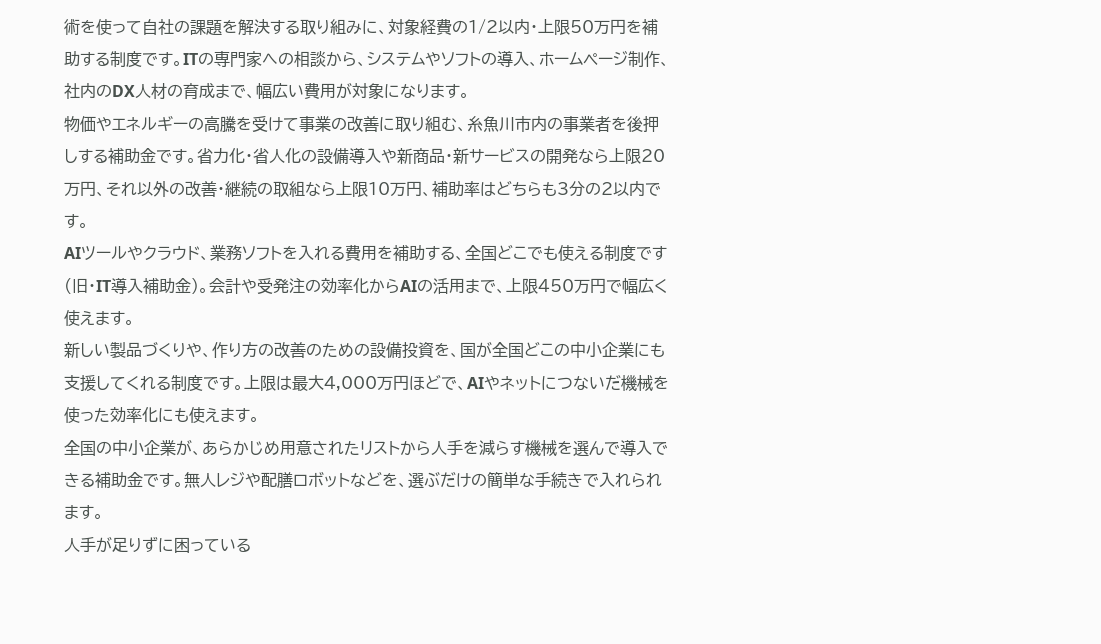術を使って自社の課題を解決する取り組みに、対象経費の1/2以内・上限50万円を補助する制度です。ITの専門家への相談から、システムやソフトの導入、ホームページ制作、社内のDX人材の育成まで、幅広い費用が対象になります。
物価やエネルギーの高騰を受けて事業の改善に取り組む、糸魚川市内の事業者を後押しする補助金です。省力化・省人化の設備導入や新商品・新サービスの開発なら上限20万円、それ以外の改善・継続の取組なら上限10万円、補助率はどちらも3分の2以内です。
AIツールやクラウド、業務ソフトを入れる費用を補助する、全国どこでも使える制度です(旧・IT導入補助金)。会計や受発注の効率化からAIの活用まで、上限450万円で幅広く使えます。
新しい製品づくりや、作り方の改善のための設備投資を、国が全国どこの中小企業にも支援してくれる制度です。上限は最大4,000万円ほどで、AIやネットにつないだ機械を使った効率化にも使えます。
全国の中小企業が、あらかじめ用意されたリストから人手を減らす機械を選んで導入できる補助金です。無人レジや配膳ロボットなどを、選ぶだけの簡単な手続きで入れられます。
人手が足りずに困っている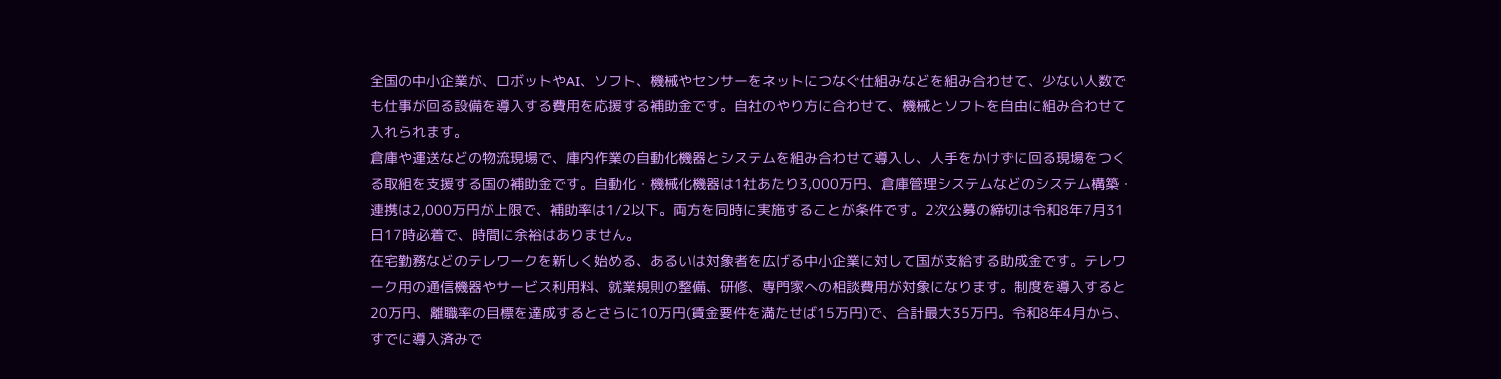全国の中小企業が、ロボットやAI、ソフト、機械やセンサーをネットにつなぐ仕組みなどを組み合わせて、少ない人数でも仕事が回る設備を導入する費用を応援する補助金です。自社のやり方に合わせて、機械とソフトを自由に組み合わせて入れられます。
倉庫や運送などの物流現場で、庫内作業の自動化機器とシステムを組み合わせて導入し、人手をかけずに回る現場をつくる取組を支援する国の補助金です。自動化・機械化機器は1社あたり3,000万円、倉庫管理システムなどのシステム構築・連携は2,000万円が上限で、補助率は1/2以下。両方を同時に実施することが条件です。2次公募の締切は令和8年7月31日17時必着で、時間に余裕はありません。
在宅勤務などのテレワークを新しく始める、あるいは対象者を広げる中小企業に対して国が支給する助成金です。テレワーク用の通信機器やサービス利用料、就業規則の整備、研修、専門家への相談費用が対象になります。制度を導入すると20万円、離職率の目標を達成するとさらに10万円(賃金要件を満たせば15万円)で、合計最大35万円。令和8年4月から、すでに導入済みで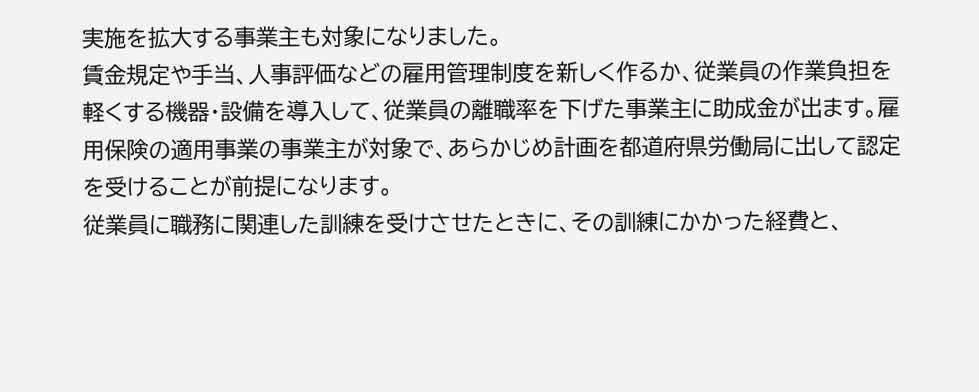実施を拡大する事業主も対象になりました。
賃金規定や手当、人事評価などの雇用管理制度を新しく作るか、従業員の作業負担を軽くする機器・設備を導入して、従業員の離職率を下げた事業主に助成金が出ます。雇用保険の適用事業の事業主が対象で、あらかじめ計画を都道府県労働局に出して認定を受けることが前提になります。
従業員に職務に関連した訓練を受けさせたときに、その訓練にかかった経費と、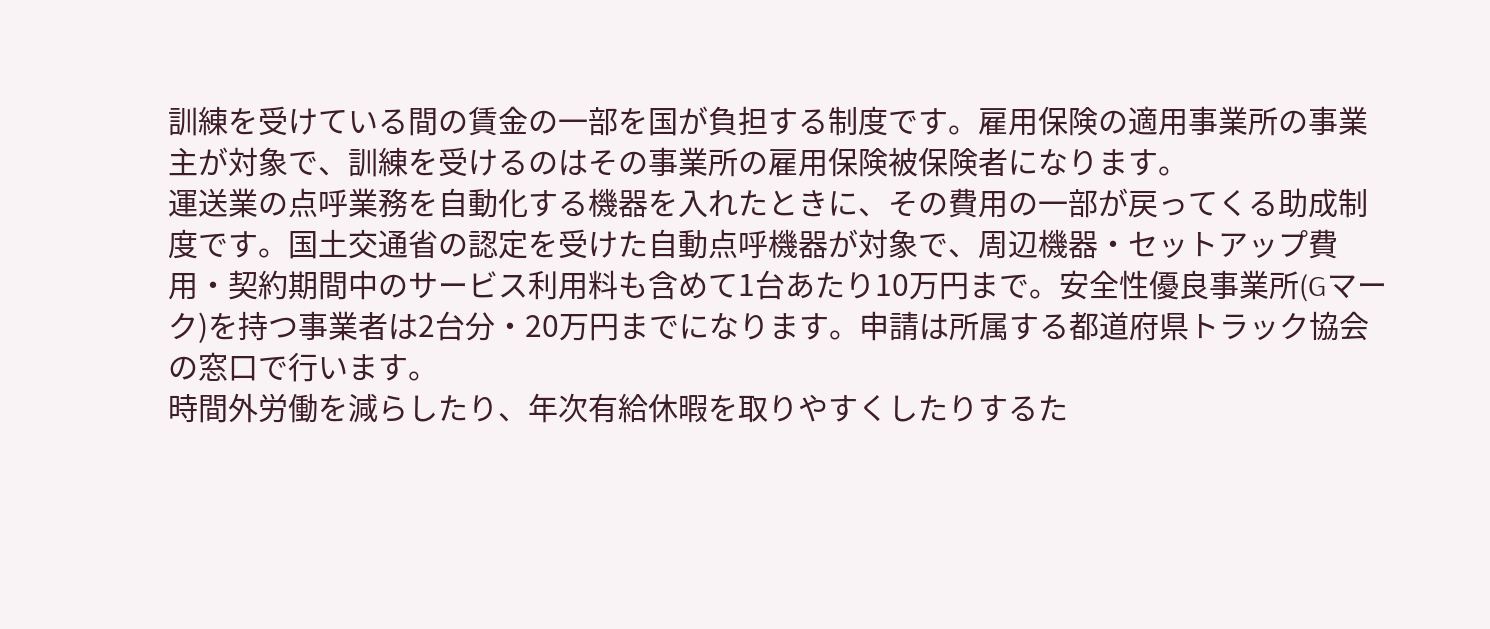訓練を受けている間の賃金の一部を国が負担する制度です。雇用保険の適用事業所の事業主が対象で、訓練を受けるのはその事業所の雇用保険被保険者になります。
運送業の点呼業務を自動化する機器を入れたときに、その費用の一部が戻ってくる助成制度です。国土交通省の認定を受けた自動点呼機器が対象で、周辺機器・セットアップ費用・契約期間中のサービス利用料も含めて1台あたり10万円まで。安全性優良事業所(Gマーク)を持つ事業者は2台分・20万円までになります。申請は所属する都道府県トラック協会の窓口で行います。
時間外労働を減らしたり、年次有給休暇を取りやすくしたりするた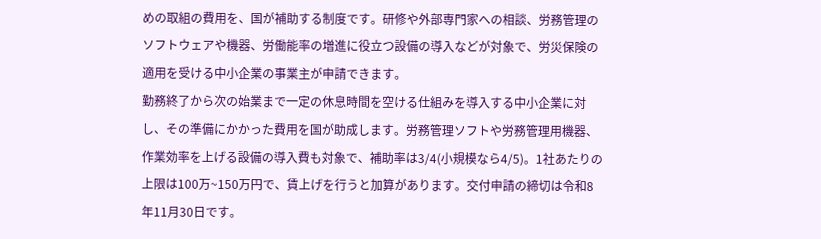めの取組の費用を、国が補助する制度です。研修や外部専門家への相談、労務管理のソフトウェアや機器、労働能率の増進に役立つ設備の導入などが対象で、労災保険の適用を受ける中小企業の事業主が申請できます。
勤務終了から次の始業まで一定の休息時間を空ける仕組みを導入する中小企業に対し、その準備にかかった費用を国が助成します。労務管理ソフトや労務管理用機器、作業効率を上げる設備の導入費も対象で、補助率は3/4(小規模なら4/5)。1社あたりの上限は100万~150万円で、賃上げを行うと加算があります。交付申請の締切は令和8年11月30日です。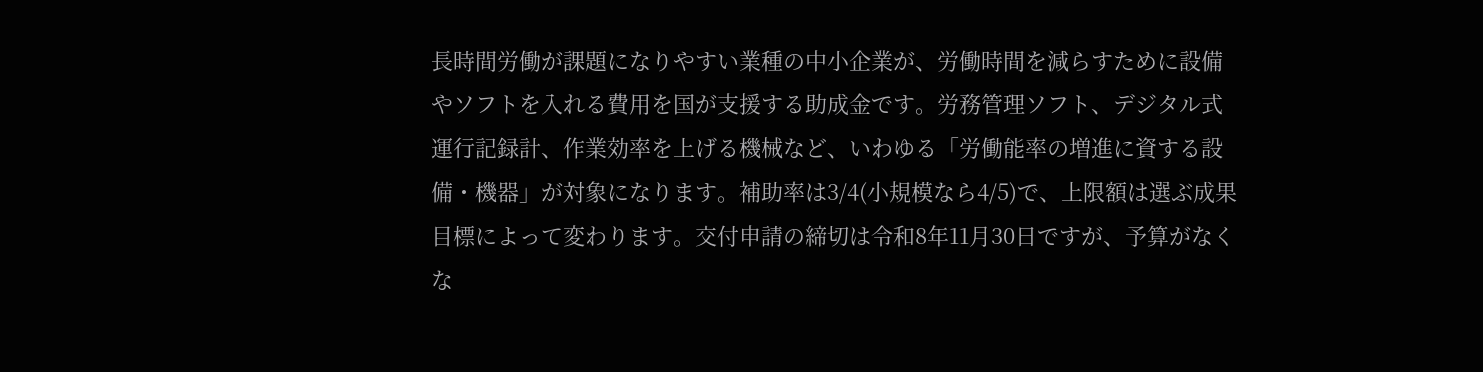長時間労働が課題になりやすい業種の中小企業が、労働時間を減らすために設備やソフトを入れる費用を国が支援する助成金です。労務管理ソフト、デジタル式運行記録計、作業効率を上げる機械など、いわゆる「労働能率の増進に資する設備・機器」が対象になります。補助率は3/4(小規模なら4/5)で、上限額は選ぶ成果目標によって変わります。交付申請の締切は令和8年11月30日ですが、予算がなくな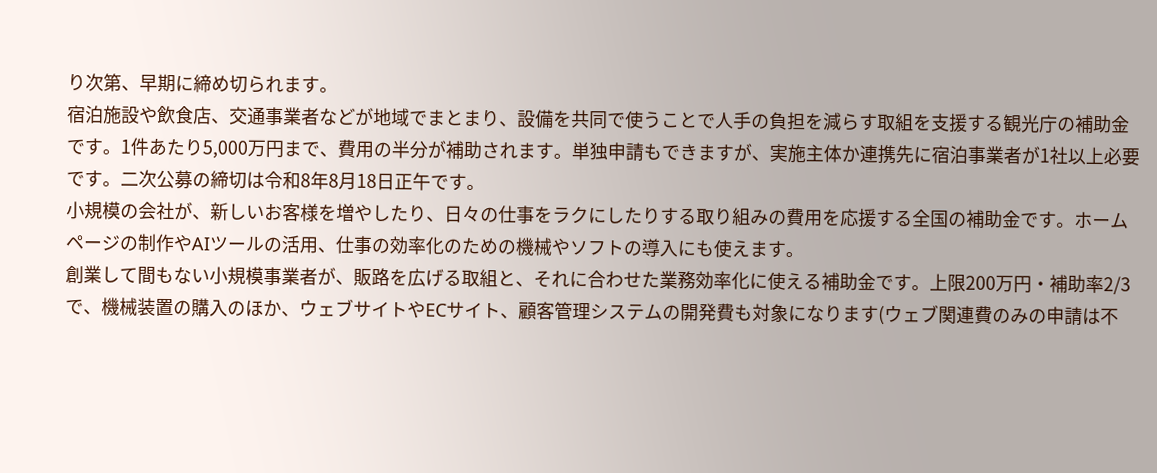り次第、早期に締め切られます。
宿泊施設や飲食店、交通事業者などが地域でまとまり、設備を共同で使うことで人手の負担を減らす取組を支援する観光庁の補助金です。1件あたり5,000万円まで、費用の半分が補助されます。単独申請もできますが、実施主体か連携先に宿泊事業者が1社以上必要です。二次公募の締切は令和8年8月18日正午です。
小規模の会社が、新しいお客様を増やしたり、日々の仕事をラクにしたりする取り組みの費用を応援する全国の補助金です。ホームページの制作やAIツールの活用、仕事の効率化のための機械やソフトの導入にも使えます。
創業して間もない小規模事業者が、販路を広げる取組と、それに合わせた業務効率化に使える補助金です。上限200万円・補助率2/3で、機械装置の購入のほか、ウェブサイトやECサイト、顧客管理システムの開発費も対象になります(ウェブ関連費のみの申請は不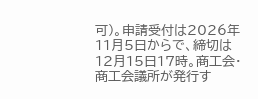可)。申請受付は2026年11月5日からで、締切は12月15日17時。商工会・商工会議所が発行す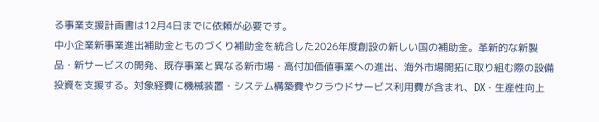る事業支援計画書は12月4日までに依頼が必要です。
中小企業新事業進出補助金とものづくり補助金を統合した2026年度創設の新しい国の補助金。革新的な新製品・新サービスの開発、既存事業と異なる新市場・高付加価値事業への進出、海外市場開拓に取り組む際の設備投資を支援する。対象経費に機械装置・システム構築費やクラウドサービス利用費が含まれ、DX・生産性向上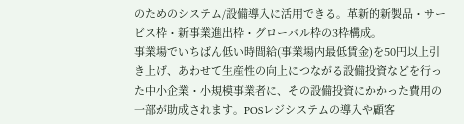のためのシステム/設備導入に活用できる。革新的新製品・サービス枠・新事業進出枠・グローバル枠の3枠構成。
事業場でいちばん低い時間給(事業場内最低賃金)を50円以上引き上げ、あわせて生産性の向上につながる設備投資などを行った中小企業・小規模事業者に、その設備投資にかかった費用の一部が助成されます。POSレジシステムの導入や顧客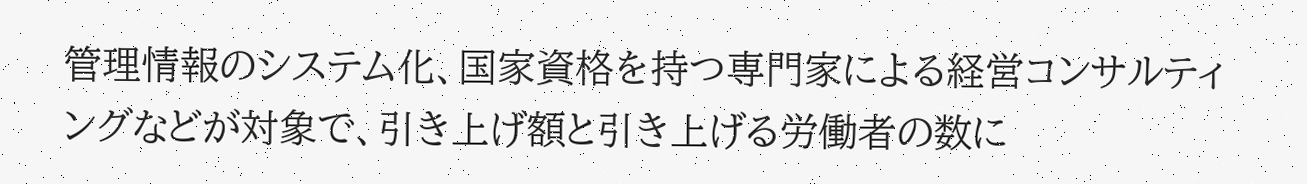管理情報のシステム化、国家資格を持つ専門家による経営コンサルティングなどが対象で、引き上げ額と引き上げる労働者の数に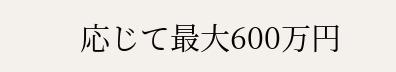応じて最大600万円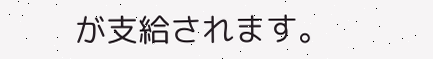が支給されます。